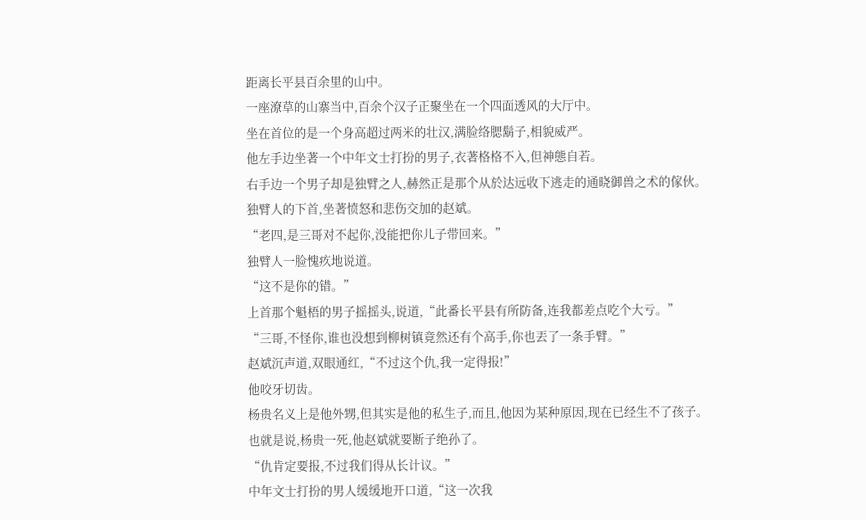距离长平县百余里的山中。
一座潦草的山寨当中,百余个汉子正聚坐在一个四面透风的大厅中。
坐在首位的是一个身高超过两米的壮汉,满脸络腮鬍子,相貌威严。
他左手边坐著一个中年文士打扮的男子,衣著格格不入,但神態自若。
右手边一个男子却是独臂之人,赫然正是那个从於达远收下逃走的通晓御兽之术的傢伙。
独臂人的下首,坐著愤怒和悲伤交加的赵斌。
“老四,是三哥对不起你,没能把你儿子带回来。”
独臂人一脸愧疚地说道。
“这不是你的错。”
上首那个魁梧的男子摇摇头,说道,“此番长平县有所防备,连我都差点吃个大亏。”
“三哥,不怪你,谁也没想到柳树镇竟然还有个高手,你也丟了一条手臂。”
赵斌沉声道,双眼通红,“不过这个仇,我一定得报!”
他咬牙切齿。
杨贵名义上是他外甥,但其实是他的私生子,而且,他因为某种原因,现在已经生不了孩子。
也就是说,杨贵一死,他赵斌就要断子绝孙了。
“仇肯定要报,不过我们得从长计议。”
中年文士打扮的男人缓缓地开口道,“这一次我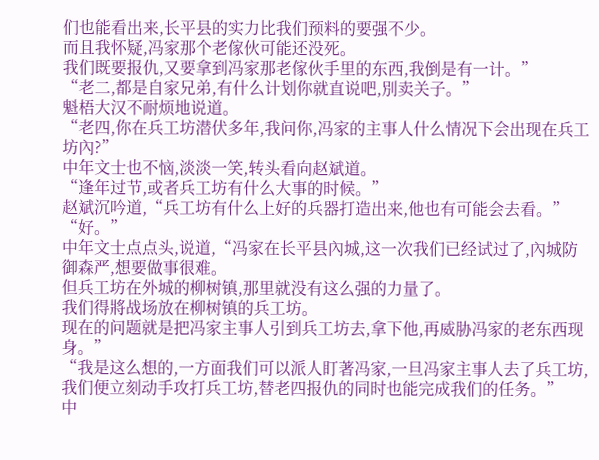们也能看出来,长平县的实力比我们预料的要强不少。
而且我怀疑,冯家那个老傢伙可能还没死。
我们既要报仇,又要拿到冯家那老傢伙手里的东西,我倒是有一计。”
“老二,都是自家兄弟,有什么计划你就直说吧,別卖关子。”
魁梧大汉不耐烦地说道。
“老四,你在兵工坊潜伏多年,我问你,冯家的主事人什么情况下会出现在兵工坊內?”
中年文士也不恼,淡淡一笑,转头看向赵斌道。
“逢年过节,或者兵工坊有什么大事的时候。”
赵斌沉吟道,“兵工坊有什么上好的兵器打造出来,他也有可能会去看。”
“好。”
中年文士点点头,说道,“冯家在长平县內城,这一次我们已经试过了,內城防御森严,想要做事很难。
但兵工坊在外城的柳树镇,那里就没有这么强的力量了。
我们得將战场放在柳树镇的兵工坊。
现在的问题就是把冯家主事人引到兵工坊去,拿下他,再威胁冯家的老东西现身。”
“我是这么想的,一方面我们可以派人盯著冯家,一旦冯家主事人去了兵工坊,我们便立刻动手攻打兵工坊,替老四报仇的同时也能完成我们的任务。”
中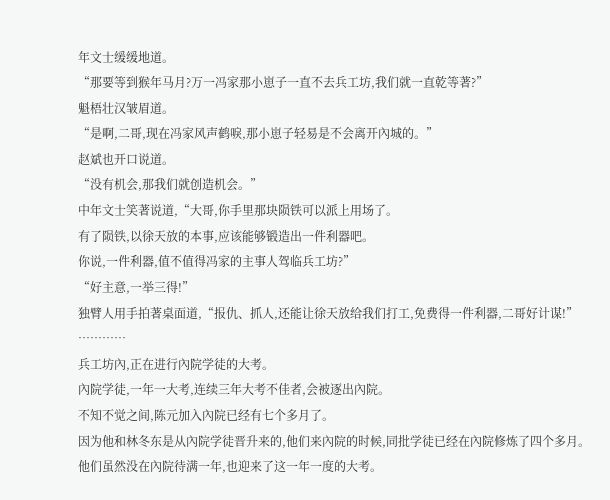年文士缓缓地道。
“那要等到猴年马月?万一冯家那小崽子一直不去兵工坊,我们就一直乾等著?”
魁梧壮汉皱眉道。
“是啊,二哥,现在冯家风声鹤唳,那小崽子轻易是不会离开內城的。”
赵斌也开口说道。
“没有机会,那我们就创造机会。”
中年文士笑著说道,“大哥,你手里那块陨铁可以派上用场了。
有了陨铁,以徐天放的本事,应该能够锻造出一件利器吧。
你说,一件利器,值不值得冯家的主事人驾临兵工坊?”
“好主意,一举三得!”
独臂人用手拍著桌面道,“报仇、抓人,还能让徐天放给我们打工,免费得一件利器,二哥好计谋!”
…………
兵工坊內,正在进行內院学徒的大考。
內院学徒,一年一大考,连续三年大考不佳者,会被逐出內院。
不知不觉之间,陈元加入內院已经有七个多月了。
因为他和林冬东是从內院学徒晋升来的,他们来內院的时候,同批学徒已经在內院修炼了四个多月。
他们虽然没在內院待满一年,也迎来了这一年一度的大考。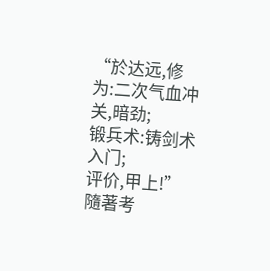“於达远,修为:二次气血冲关,暗劲;
锻兵术:铸剑术入门;
评价,甲上!”
隨著考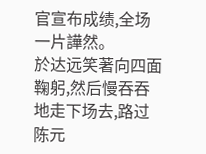官宣布成绩,全场一片譁然。
於达远笑著向四面鞠躬,然后慢吞吞地走下场去,路过陈元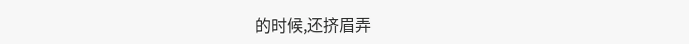的时候,还挤眉弄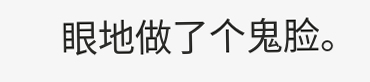眼地做了个鬼脸。